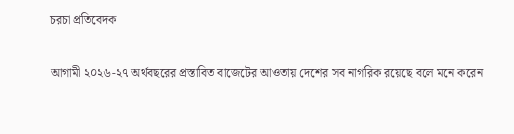চরচা প্রতিবেদক

আগামী ২০২৬-২৭ অর্থবছরের প্রস্তাবিত বাজেটের আওতায় দেশের সব নাগরিক রয়েছে বলে মনে করেন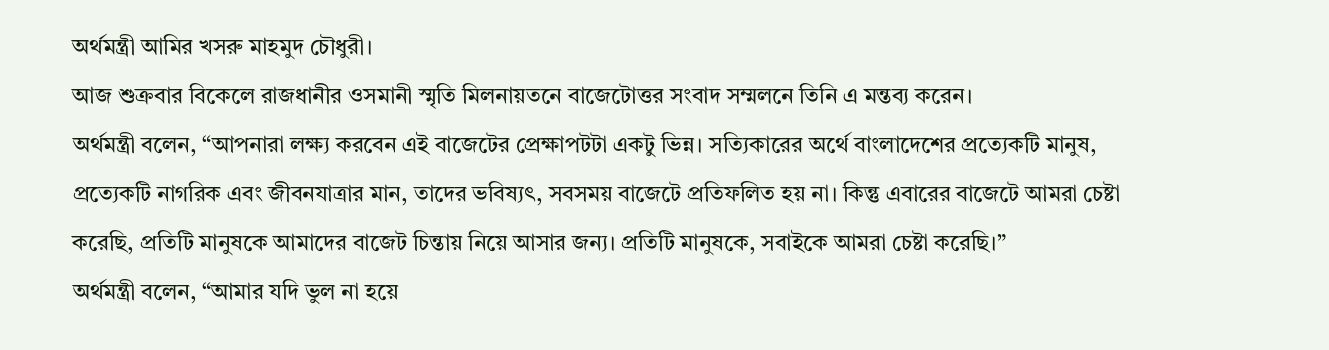অর্থমন্ত্রী আমির খসরু মাহমুদ চৌধুরী।
আজ শুক্রবার বিকেলে রাজধানীর ওসমানী স্মৃতি মিলনায়তনে বাজেটোত্তর সংবাদ সম্মলনে তিনি এ মন্তব্য করেন।
অর্থমন্ত্রী বলেন, “আপনারা লক্ষ্য করবেন এই বাজেটের প্রেক্ষাপটটা একটু ভিন্ন। সত্যিকারের অর্থে বাংলাদেশের প্রত্যেকটি মানুষ, প্রত্যেকটি নাগরিক এবং জীবনযাত্রার মান, তাদের ভবিষ্যৎ, সবসময় বাজেটে প্রতিফলিত হয় না। কিন্তু এবারের বাজেটে আমরা চেষ্টা করেছি, প্রতিটি মানুষকে আমাদের বাজেট চিন্তায় নিয়ে আসার জন্য। প্রতিটি মানুষকে, সবাইকে আমরা চেষ্টা করেছি।”
অর্থমন্ত্রী বলেন, “আমার যদি ভুল না হয়ে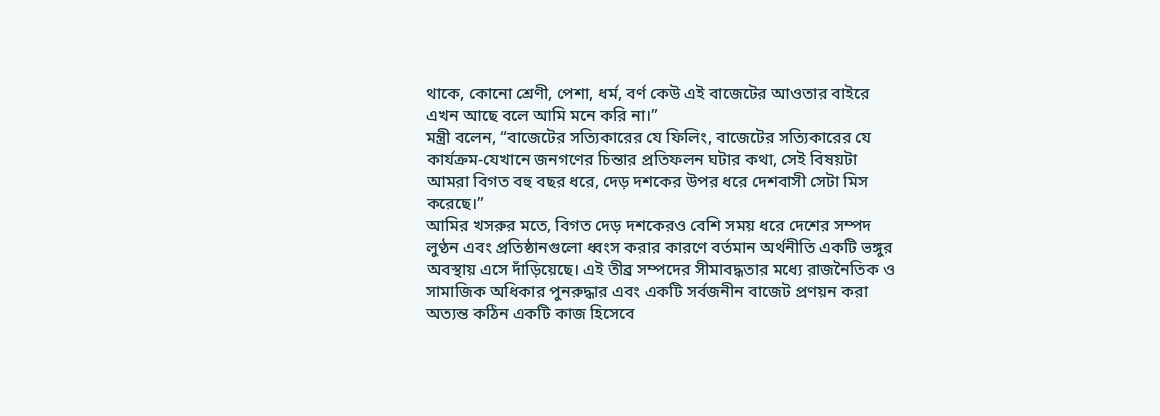থাকে, কোনো শ্রেণী, পেশা, ধর্ম, বর্ণ কেউ এই বাজেটের আওতার বাইরে এখন আছে বলে আমি মনে করি না।”
মন্ত্রী বলেন, “বাজেটের সত্যিকারের যে ফিলিং, বাজেটের সত্যিকারের যে কার্যক্রম-যেখানে জনগণের চিন্তার প্রতিফলন ঘটার কথা, সেই বিষয়টা আমরা বিগত বহু বছর ধরে, দেড় দশকের উপর ধরে দেশবাসী সেটা মিস করেছে।”
আমির খসরুর মতে, বিগত দেড় দশকেরও বেশি সময় ধরে দেশের সম্পদ লুণ্ঠন এবং প্রতিষ্ঠানগুলো ধ্বংস করার কারণে বর্তমান অর্থনীতি একটি ভঙ্গুর অবস্থায় এসে দাঁড়িয়েছে। এই তীব্র সম্পদের সীমাবদ্ধতার মধ্যে রাজনৈতিক ও সামাজিক অধিকার পুনরুদ্ধার এবং একটি সর্বজনীন বাজেট প্রণয়ন করা অত্যন্ত কঠিন একটি কাজ হিসেবে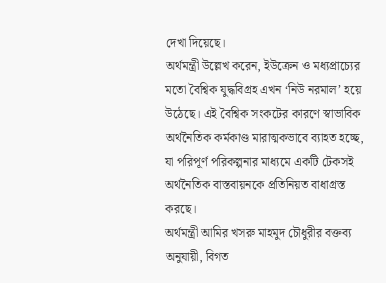দেখা দিয়েছে।
অর্থমন্ত্রী উল্লেখ করেন, ইউক্রেন ও মধ্যপ্রাচ্যের মতো বৈশ্বিক যুদ্ধবিগ্রহ এখন ‘নিউ নরমাল’ হয়ে উঠেছে। এই বৈশ্বিক সংকটের কারণে স্বাভাবিক অর্থনৈতিক কর্মকাণ্ড মারাত্মকভাবে ব্যাহত হচ্ছে, যা পরিপূর্ণ পরিকল্পনার মাধ্যমে একটি টেকসই অর্থনৈতিক বাস্তবায়নকে প্রতিনিয়ত বাধাগ্রস্ত করছে।
অর্থমন্ত্রী আমির খসরু মাহমুদ চৌধুরীর বক্তব্য অনুযায়ী, বিগত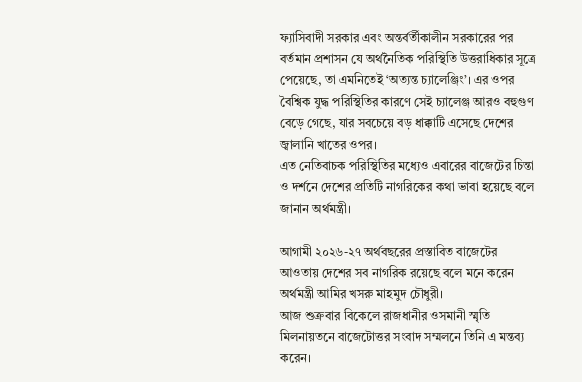ফ্যাসিবাদী সরকার এবং অন্তর্বর্তীকালীন সরকারের পর বর্তমান প্রশাসন যে অর্থনৈতিক পরিস্থিতি উত্তরাধিকার সূত্রে পেয়েছে, তা এমনিতেই ‘অত্যন্ত চ্যালেঞ্জিং’। এর ওপর বৈশ্বিক যুদ্ধ পরিস্থিতির কারণে সেই চ্যালেঞ্জ আরও বহুগুণ বেড়ে গেছে, যার সবচেয়ে বড় ধাক্কাটি এসেছে দেশের জ্বালানি খাতের ওপর।
এত নেতিবাচক পরিস্থিতির মধ্যেও এবারের বাজেটের চিন্তা ও দর্শনে দেশের প্রতিটি নাগরিকের কথা ভাবা হয়েছে বলে জানান অর্থমন্ত্রী।

আগামী ২০২৬-২৭ অর্থবছরের প্রস্তাবিত বাজেটের আওতায় দেশের সব নাগরিক রয়েছে বলে মনে করেন অর্থমন্ত্রী আমির খসরু মাহমুদ চৌধুরী।
আজ শুক্রবার বিকেলে রাজধানীর ওসমানী স্মৃতি মিলনায়তনে বাজেটোত্তর সংবাদ সম্মলনে তিনি এ মন্তব্য করেন।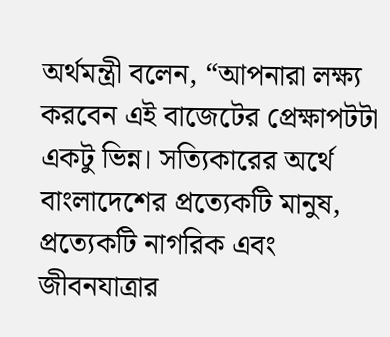অর্থমন্ত্রী বলেন, “আপনারা লক্ষ্য করবেন এই বাজেটের প্রেক্ষাপটটা একটু ভিন্ন। সত্যিকারের অর্থে বাংলাদেশের প্রত্যেকটি মানুষ, প্রত্যেকটি নাগরিক এবং জীবনযাত্রার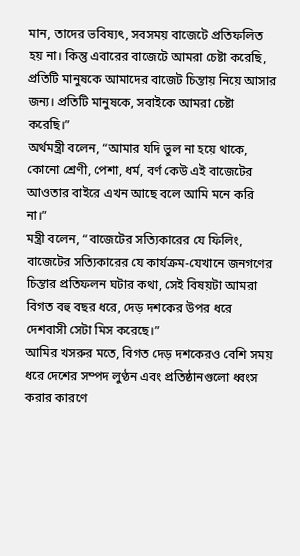মান, তাদের ভবিষ্যৎ, সবসময় বাজেটে প্রতিফলিত হয় না। কিন্তু এবারের বাজেটে আমরা চেষ্টা করেছি, প্রতিটি মানুষকে আমাদের বাজেট চিন্তায় নিয়ে আসার জন্য। প্রতিটি মানুষকে, সবাইকে আমরা চেষ্টা করেছি।”
অর্থমন্ত্রী বলেন, “আমার যদি ভুল না হয়ে থাকে, কোনো শ্রেণী, পেশা, ধর্ম, বর্ণ কেউ এই বাজেটের আওতার বাইরে এখন আছে বলে আমি মনে করি না।”
মন্ত্রী বলেন, “বাজেটের সত্যিকারের যে ফিলিং, বাজেটের সত্যিকারের যে কার্যক্রম-যেখানে জনগণের চিন্তার প্রতিফলন ঘটার কথা, সেই বিষয়টা আমরা বিগত বহু বছর ধরে, দেড় দশকের উপর ধরে দেশবাসী সেটা মিস করেছে।”
আমির খসরুর মতে, বিগত দেড় দশকেরও বেশি সময় ধরে দেশের সম্পদ লুণ্ঠন এবং প্রতিষ্ঠানগুলো ধ্বংস করার কারণে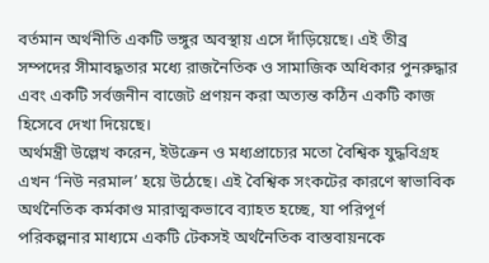বর্তমান অর্থনীতি একটি ভঙ্গুর অবস্থায় এসে দাঁড়িয়েছে। এই তীব্র সম্পদের সীমাবদ্ধতার মধ্যে রাজনৈতিক ও সামাজিক অধিকার পুনরুদ্ধার এবং একটি সর্বজনীন বাজেট প্রণয়ন করা অত্যন্ত কঠিন একটি কাজ হিসেবে দেখা দিয়েছে।
অর্থমন্ত্রী উল্লেখ করেন, ইউক্রেন ও মধ্যপ্রাচ্যের মতো বৈশ্বিক যুদ্ধবিগ্রহ এখন ‘নিউ নরমাল’ হয়ে উঠেছে। এই বৈশ্বিক সংকটের কারণে স্বাভাবিক অর্থনৈতিক কর্মকাণ্ড মারাত্মকভাবে ব্যাহত হচ্ছে, যা পরিপূর্ণ পরিকল্পনার মাধ্যমে একটি টেকসই অর্থনৈতিক বাস্তবায়নকে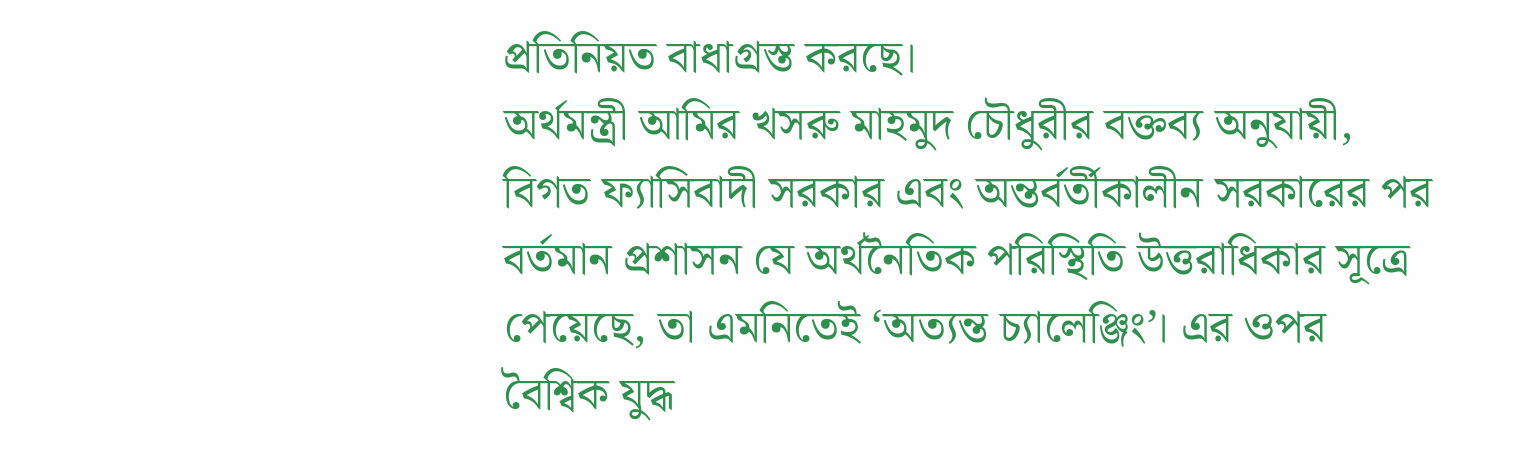প্রতিনিয়ত বাধাগ্রস্ত করছে।
অর্থমন্ত্রী আমির খসরু মাহমুদ চৌধুরীর বক্তব্য অনুযায়ী, বিগত ফ্যাসিবাদী সরকার এবং অন্তর্বর্তীকালীন সরকারের পর বর্তমান প্রশাসন যে অর্থনৈতিক পরিস্থিতি উত্তরাধিকার সূত্রে পেয়েছে, তা এমনিতেই ‘অত্যন্ত চ্যালেঞ্জিং’। এর ওপর বৈশ্বিক যুদ্ধ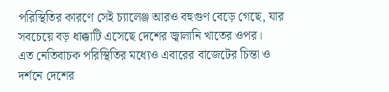পরিস্থিতির কারণে সেই চ্যালেঞ্জ আরও বহুগুণ বেড়ে গেছে, যার সবচেয়ে বড় ধাক্কাটি এসেছে দেশের জ্বালানি খাতের ওপর।
এত নেতিবাচক পরিস্থিতির মধ্যেও এবারের বাজেটের চিন্তা ও দর্শনে দেশের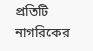প্রতিটি নাগরিকের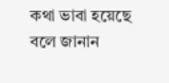কথা ভাবা হয়েছে বলে জানান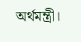অর্থমন্ত্রী।